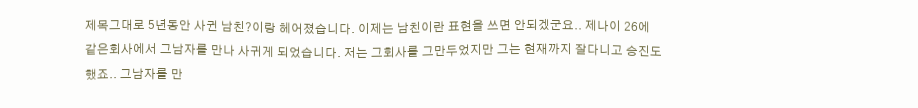제목그대로 5년동안 사귄 남친?이랑 헤어졌습니다. 이제는 남친이란 표현을 쓰면 안되겠군요.. 제나이 26에 같은회사에서 그남자를 만나 사귀게 되었습니다. 저는 그회사를 그만두었지만 그는 현재까지 잘다니고 승진도 했죠.. 그남자를 만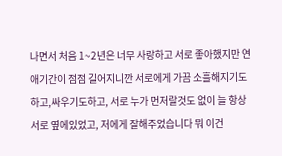나면서 처음 1~2년은 너무 사랑하고 서로 좋아했지만 연애기간이 점점 길어지니깐 서로에게 가끔 소흘해지기도 하고,싸우기도하고, 서로 누가 먼저랄것도 없이 늘 항상 서로 옆에있었고, 저에게 잘해주었습니다 뭐 이건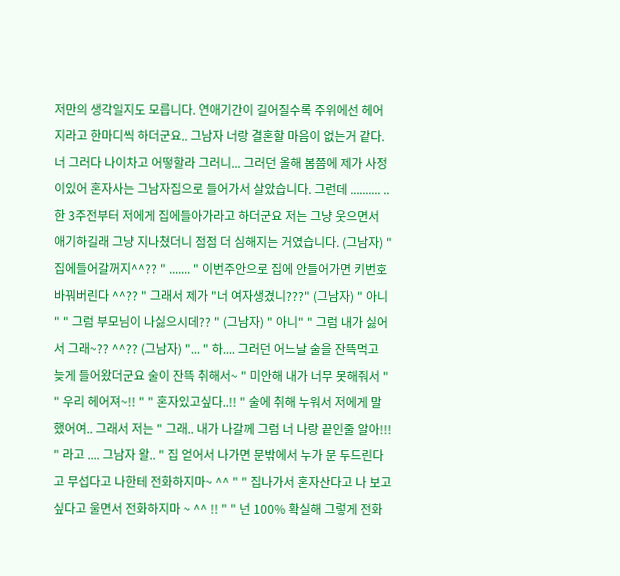저만의 생각일지도 모릅니다. 연애기간이 길어질수록 주위에선 헤어지라고 한마디씩 하더군요.. 그남자 너랑 결혼할 마음이 없는거 같다. 너 그러다 나이차고 어떻할라 그러니... 그러던 올해 봄쯤에 제가 사정이있어 혼자사는 그남자집으로 들어가서 살았습니다. 그런데 .......... .. 한 3주전부터 저에게 집에들아가라고 하더군요 저는 그냥 웃으면서 애기하길래 그냥 지나쳤더니 점점 더 심해지는 거였습니다. (그남자) " 집에들어갈꺼지^^?? " ....... " 이번주안으로 집에 안들어가면 키번호 바꿔버린다 ^^?? " 그래서 제가 "너 여자생겼니???" (그남자) " 아니 " " 그럼 부모님이 나싫으시데?? " (그남자) " 아니" " 그럼 내가 싫어서 그래~?? ^^?? (그남자) "... " 하.... 그러던 어느날 술을 잔뜩먹고 늦게 들어왔더군요 술이 잔뜩 취해서~ " 미안해 내가 너무 못해줘서 " " 우리 헤어져~!! " " 혼자있고싶다..!! " 술에 취해 누워서 저에게 말했어여.. 그래서 저는 " 그래.. 내가 나갈께 그럼 너 나랑 끝인줄 알아!!! " 라고 .... 그남자 왈.. " 집 얻어서 나가면 문밖에서 누가 문 두드린다고 무섭다고 나한테 전화하지마~ ^^ " " 집나가서 혼자산다고 나 보고싶다고 울면서 전화하지마 ~ ^^ !! " " 넌 100% 확실해 그렇게 전화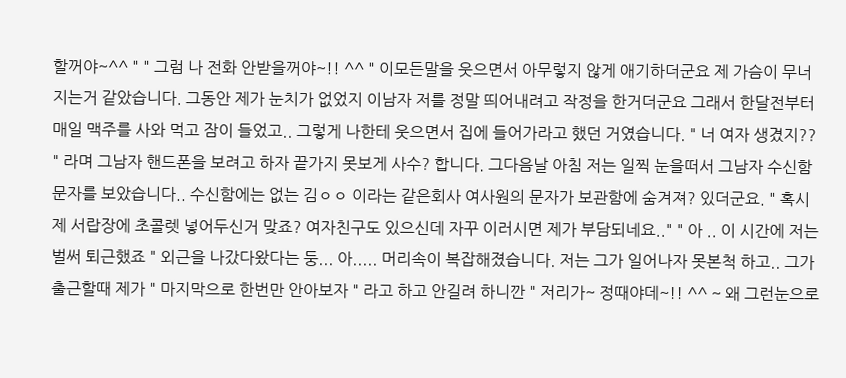할꺼야~^^ " " 그럼 나 전화 안받을꺼야~!! ^^ " 이모든말을 웃으면서 아무렇지 않게 애기하더군요 제 가슴이 무너지는거 같았습니다. 그동안 제가 눈치가 없었지 이남자 저를 정말 띄어내려고 작정을 한거더군요 그래서 한달전부터 매일 맥주를 사와 먹고 잠이 들었고.. 그렇게 나한테 웃으면서 집에 들어가라고 했던 거였습니다. " 너 여자 생겼지?? " 라며 그남자 핸드폰을 보려고 하자 끝가지 못보게 사수? 합니다. 그다음날 아침 저는 일찍 눈을떠서 그남자 수신함 문자를 보았습니다.. 수신함에는 없는 김ㅇㅇ 이라는 같은회사 여사원의 문자가 보관함에 숨겨져? 있더군요. " 혹시 제 서랍장에 초콜렛 넣어두신거 맞죠? 여자친구도 있으신데 자꾸 이러시면 제가 부담되네요.." " 아 .. 이 시간에 저는 벌써 퇴근했죠 " 외근을 나갔다왔다는 둥... 아..... 머리속이 복잡해졌습니다. 저는 그가 일어나자 못본척 하고.. 그가 출근할때 제가 " 마지막으로 한번만 안아보자 " 라고 하고 안길려 하니깐 " 저리가~ 정때야데~!! ^^ ~ 왜 그런눈으로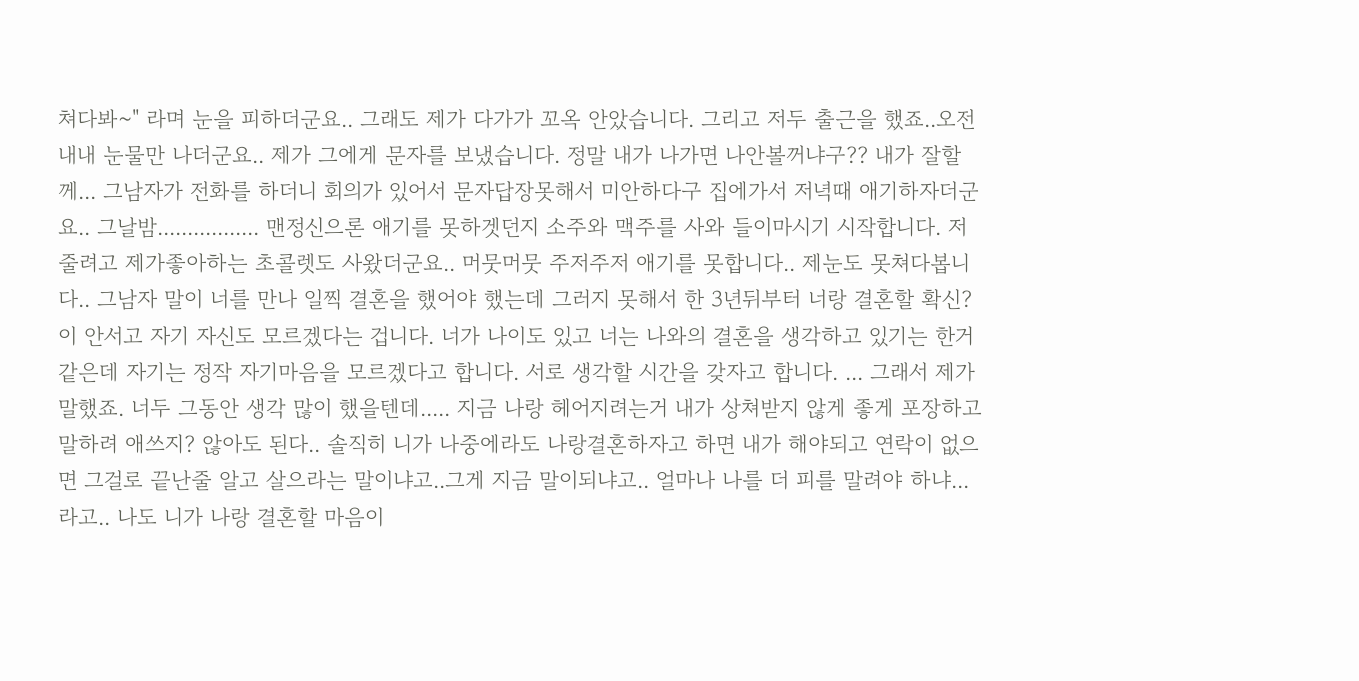쳐다봐~" 라며 눈을 피하더군요.. 그래도 제가 다가가 꼬옥 안았습니다. 그리고 저두 출근을 했죠..오전내내 눈물만 나더군요.. 제가 그에게 문자를 보냈습니다. 정말 내가 나가면 나안볼꺼냐구?? 내가 잘할께... 그남자가 전화를 하더니 회의가 있어서 문자답장못해서 미안하다구 집에가서 저녁때 애기하자더군요.. 그날밤................. 맨정신으론 애기를 못하겟던지 소주와 맥주를 사와 들이마시기 시작합니다. 저줄려고 제가좋아하는 초콜렛도 사왔더군요.. 머뭇머뭇 주저주저 애기를 못합니다.. 제눈도 못쳐다봅니다.. 그남자 말이 너를 만나 일찍 결혼을 했어야 했는데 그러지 못해서 한 3년뒤부터 너랑 결혼할 확신?이 안서고 자기 자신도 모르겠다는 겁니다. 너가 나이도 있고 너는 나와의 결혼을 생각하고 있기는 한거 같은데 자기는 정작 자기마음을 모르겠다고 합니다. 서로 생각할 시간을 갖자고 합니다. ... 그래서 제가 말했죠. 너두 그동안 생각 많이 했을텐데..... 지금 나랑 헤어지려는거 내가 상쳐받지 않게 좋게 포장하고 말하려 애쓰지? 않아도 된다.. 솔직히 니가 나중에라도 나랑결혼하자고 하면 내가 해야되고 연락이 없으면 그걸로 끝난줄 알고 살으라는 말이냐고..그게 지금 말이되냐고.. 얼마나 나를 더 피를 말려야 하냐...라고.. 나도 니가 나랑 결혼할 마음이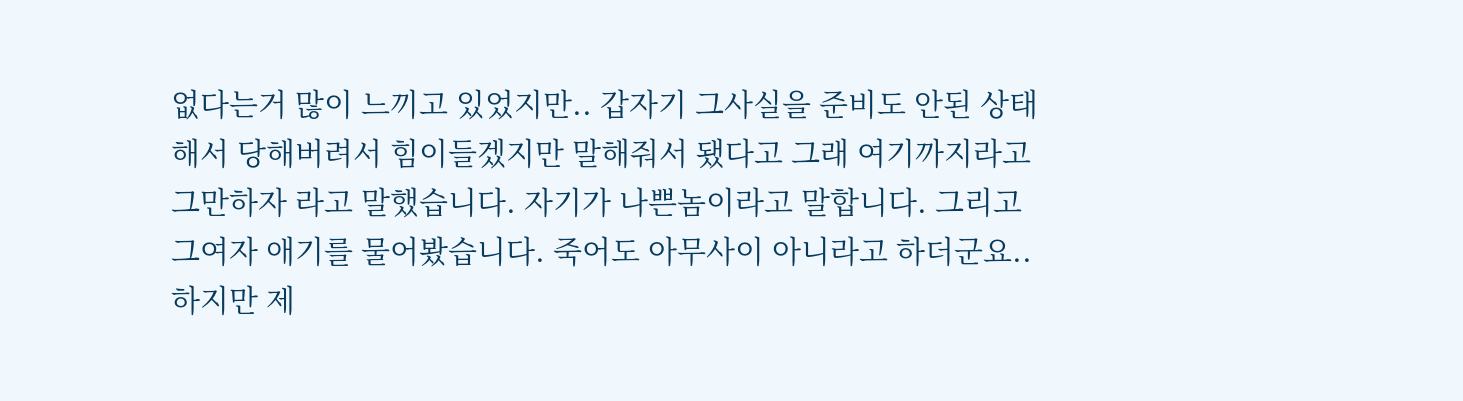없다는거 많이 느끼고 있었지만.. 갑자기 그사실을 준비도 안된 상태해서 당해버려서 힘이들겠지만 말해줘서 됐다고 그래 여기까지라고 그만하자 라고 말했습니다. 자기가 나쁜놈이라고 말합니다. 그리고 그여자 애기를 물어봤습니다. 죽어도 아무사이 아니라고 하더군요.. 하지만 제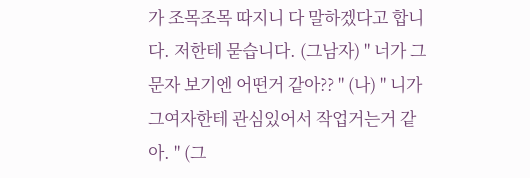가 조목조목 따지니 다 말하겠다고 합니다. 저한테 묻습니다. (그남자) " 너가 그 문자 보기엔 어떤거 같아?? " (나) " 니가 그여자한테 관심있어서 작업거는거 같아. " (그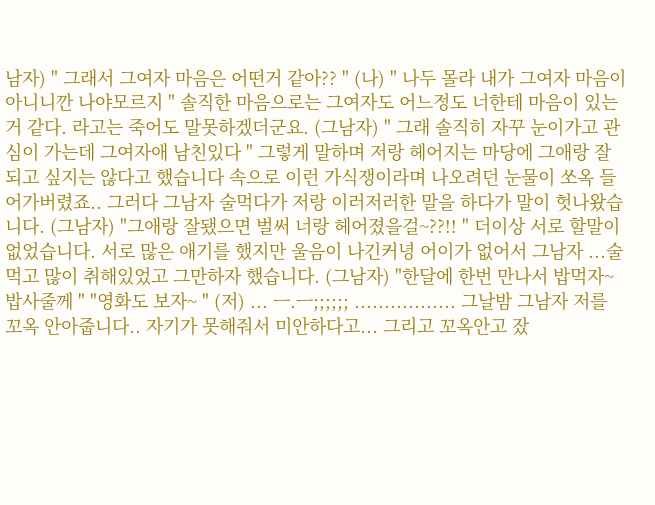남자) " 그래서 그여자 마음은 어떤거 같아?? " (나) " 나두 몰라 내가 그여자 마음이 아니니깐 나야모르지 " 솔직한 마음으로는 그여자도 어느정도 너한테 마음이 있는거 같다. 라고는 죽어도 말못하겠더군요. (그남자) " 그래 솔직히 자꾸 눈이가고 관심이 가는데 그여자애 남친있다 " 그렇게 말하며 저랑 헤어지는 마당에 그애랑 잘되고 싶지는 않다고 했습니다 속으로 이런 가식쟁이라며 나오려던 눈물이 쏘옥 들어가버렸죠.. 그러다 그남자 술먹다가 저랑 이러저러한 말을 하다가 말이 헛나왔습니다. (그남자) "그애랑 잘됐으면 벌써 너랑 헤어졌을걸~??!! " 더이상 서로 할말이 없었습니다. 서로 많은 애기를 했지만 울음이 나긴커녕 어이가 없어서 그남자 ...술먹고 많이 취해있었고 그만하자 했습니다. (그남자) "한달에 한번 만나서 밥먹자~ 밥사줄께 " "영화도 보자~ " (저) ... ㅡ.ㅡ;;;;;; ................. 그날밤 그남자 저를 꼬옥 안아줍니다.. 자기가 못해줘서 미안하다고... 그리고 꼬옥안고 잤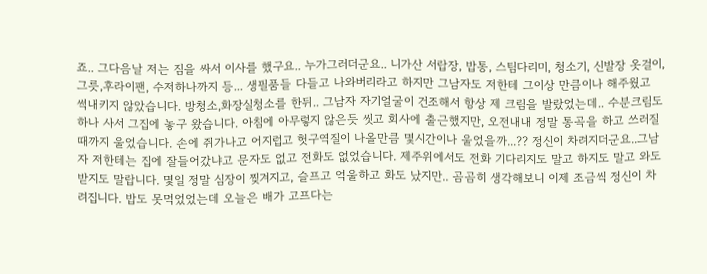죠.. 그다음날 저는 짐을 싸서 이사를 했구요.. 누가그러더군요.. 니가산 서랍장, 밥통, 스팀다리미, 청소기, 신발장 옷걸이,그릇,후라이팬, 수저하나까지 등... 생필품들 다들고 나와버리라고 하지만 그남자도 저한테 그이상 만큼이나 해주웠고 썩내키지 않았습니다. 방청소,화장실청소를 한뒤.. 그남자 자기얼굴이 건조해서 항상 제 크림을 발랐었는데.. 수분크림도 하나 사서 그집에 놓구 왔습니다. 아침에 아무렇지 않은듯 씻고 회사에 출근했지만, 오전내내 정말 통곡을 하고 쓰러질때까지 울었습니다. 손에 쥐가나고 어지럽고 헛구역질이 나올만큼 몇시간이나 울었을까...?? 정신이 차려지더군요..그남자 저한테는 집에 잘들어갔냐고 문자도 없고 전화도 없었습니다. 제주위에서도 전화 기다리지도 말고 하지도 말고 와도 받지도 말랍니다. 몇일 정말 심장이 찢겨지고, 슬프고 억울하고 화도 났지만.. 곰곰히 생각해보니 이제 조금씩 정신이 차려집니다. 밥도 못먹었었는데 오늘은 배가 고프다는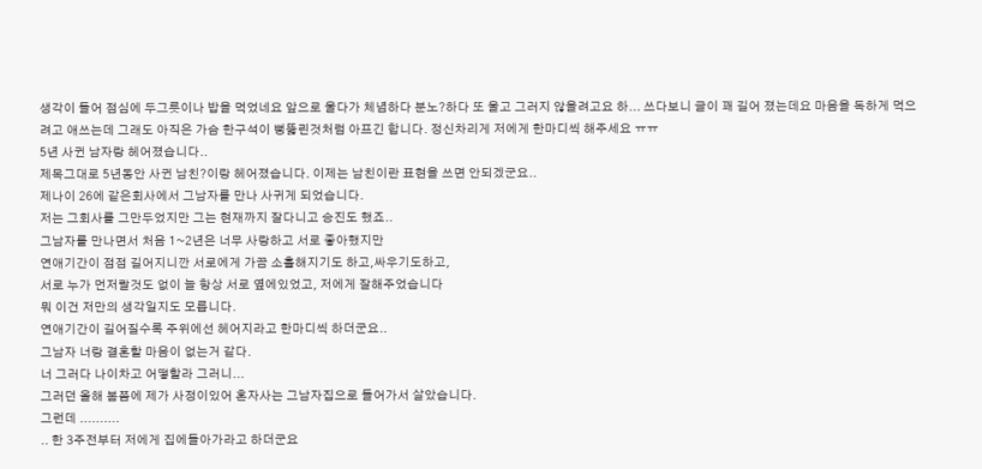생각이 들어 점심에 두그릇이나 밥을 먹었네요 앞으로 울다가 체념하다 분노?하다 또 울고 그러지 않을려고요 하... 쓰다보니 글이 꽤 길어 졌는데요 마음을 독하게 먹으려고 애쓰는데 그래도 아직은 가슴 한구석이 뻥뚫린것처럼 아프긴 합니다. 정신차리게 저에게 한마디씩 해주세요 ㅠㅠ
5년 사귄 남자랑 헤어졌습니다..
제목그대로 5년동안 사귄 남친?이랑 헤어졌습니다. 이제는 남친이란 표현을 쓰면 안되겠군요..
제나이 26에 같은회사에서 그남자를 만나 사귀게 되었습니다.
저는 그회사를 그만두었지만 그는 현재까지 잘다니고 승진도 했죠..
그남자를 만나면서 처음 1~2년은 너무 사랑하고 서로 좋아했지만
연애기간이 점점 길어지니깐 서로에게 가끔 소흘해지기도 하고,싸우기도하고,
서로 누가 먼저랄것도 없이 늘 항상 서로 옆에있었고, 저에게 잘해주었습니다
뭐 이건 저만의 생각일지도 모릅니다.
연애기간이 길어질수록 주위에선 헤어지라고 한마디씩 하더군요..
그남자 너랑 결혼할 마음이 없는거 같다.
너 그러다 나이차고 어떻할라 그러니...
그러던 올해 봄쯤에 제가 사정이있어 혼자사는 그남자집으로 들어가서 살았습니다.
그런데 ..........
.. 한 3주전부터 저에게 집에들아가라고 하더군요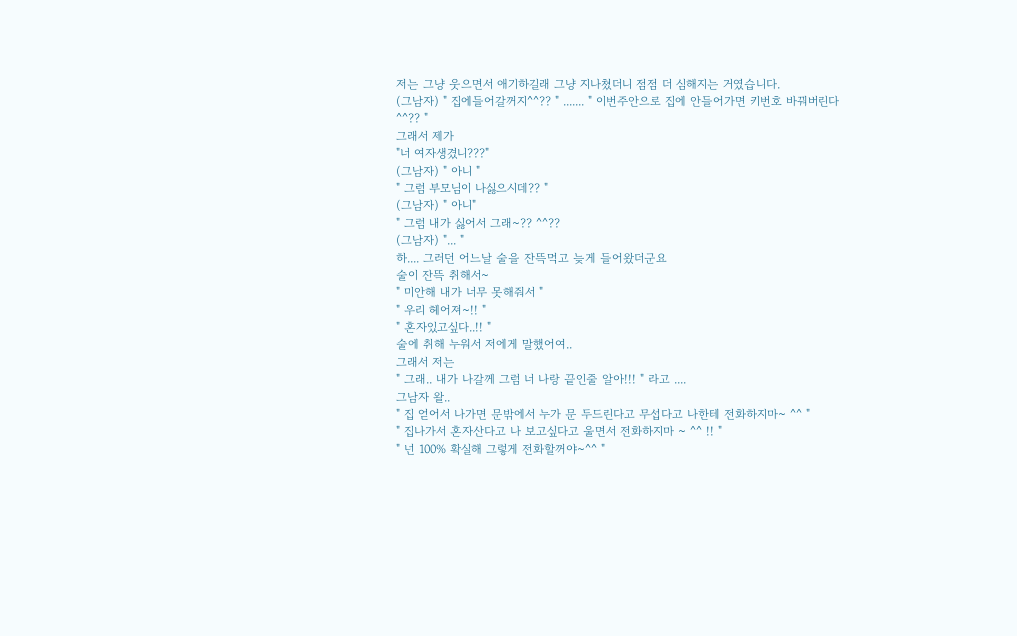저는 그냥 웃으면서 애기하길래 그냥 지나쳤더니 점점 더 심해지는 거였습니다.
(그남자) " 집에들어갈꺼지^^?? " ....... " 이번주안으로 집에 안들어가면 키번호 바꿔버린다 ^^?? "
그래서 제가
"너 여자생겼니???"
(그남자) " 아니 "
" 그럼 부모님이 나싫으시데?? "
(그남자) " 아니"
" 그럼 내가 싫어서 그래~?? ^^??
(그남자) "... "
하.... 그러던 어느날 술을 잔뜩먹고 늦게 들어왔더군요
술이 잔뜩 취해서~
" 미안해 내가 너무 못해줘서 "
" 우리 헤어져~!! "
" 혼자있고싶다..!! "
술에 취해 누워서 저에게 말했어여..
그래서 저는
" 그래.. 내가 나갈께 그럼 너 나랑 끝인줄 알아!!! " 라고 ....
그남자 왈..
" 집 얻어서 나가면 문밖에서 누가 문 두드린다고 무섭다고 나한테 전화하지마~ ^^ "
" 집나가서 혼자산다고 나 보고싶다고 울면서 전화하지마 ~ ^^ !! "
" 넌 100% 확실해 그렇게 전화할꺼야~^^ "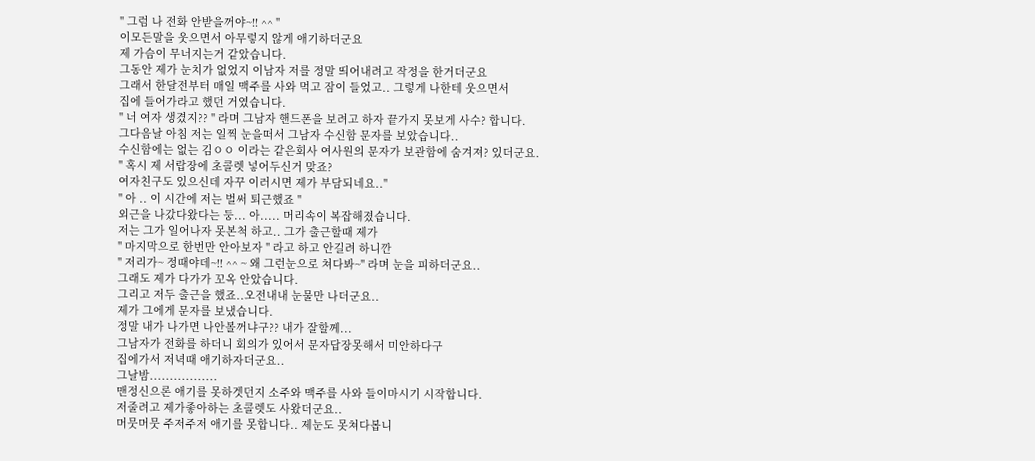" 그럼 나 전화 안받을꺼야~!! ^^ "
이모든말을 웃으면서 아무렇지 않게 애기하더군요
제 가슴이 무너지는거 같았습니다.
그동안 제가 눈치가 없었지 이남자 저를 정말 띄어내려고 작정을 한거더군요
그래서 한달전부터 매일 맥주를 사와 먹고 잠이 들었고.. 그렇게 나한테 웃으면서
집에 들어가라고 했던 거였습니다.
" 너 여자 생겼지?? " 라며 그남자 핸드폰을 보려고 하자 끝가지 못보게 사수? 합니다.
그다음날 아침 저는 일찍 눈을떠서 그남자 수신함 문자를 보았습니다..
수신함에는 없는 김ㅇㅇ 이라는 같은회사 여사원의 문자가 보관함에 숨겨져? 있더군요.
" 혹시 제 서랍장에 초콜렛 넣어두신거 맞죠?
여자친구도 있으신데 자꾸 이러시면 제가 부담되네요.."
" 아 .. 이 시간에 저는 벌써 퇴근했죠 "
외근을 나갔다왔다는 둥... 아..... 머리속이 복잡해졌습니다.
저는 그가 일어나자 못본척 하고.. 그가 출근할때 제가
" 마지막으로 한번만 안아보자 " 라고 하고 안길려 하니깐
" 저리가~ 정때야데~!! ^^ ~ 왜 그런눈으로 쳐다봐~" 라며 눈을 피하더군요..
그래도 제가 다가가 꼬옥 안았습니다.
그리고 저두 출근을 했죠..오전내내 눈물만 나더군요..
제가 그에게 문자를 보냈습니다.
정말 내가 나가면 나안볼꺼냐구?? 내가 잘할께...
그남자가 전화를 하더니 회의가 있어서 문자답장못해서 미안하다구
집에가서 저녁때 애기하자더군요..
그날밤.................
맨정신으론 애기를 못하겟던지 소주와 맥주를 사와 들이마시기 시작합니다.
저줄려고 제가좋아하는 초콜렛도 사왔더군요..
머뭇머뭇 주저주저 애기를 못합니다.. 제눈도 못쳐다봅니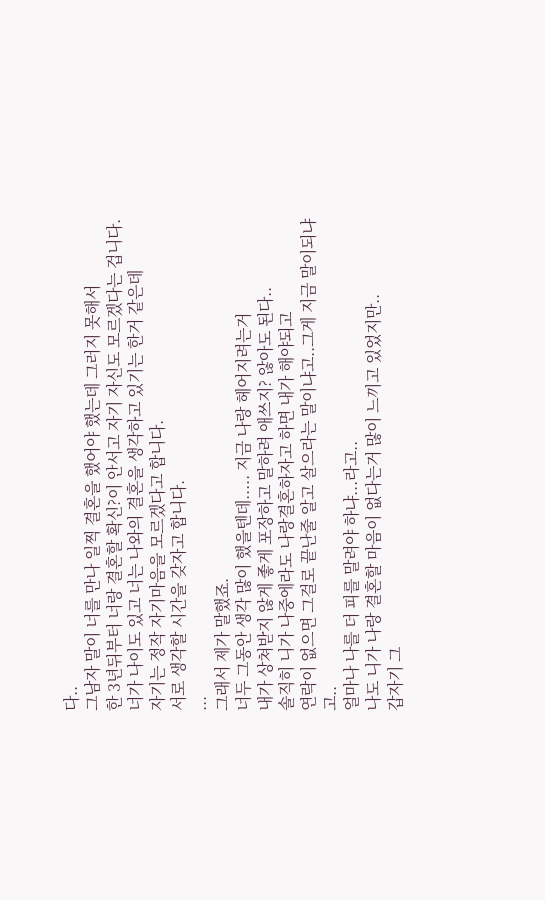다..
그남자 말이 너를 만나 일찍 결혼을 했어야 했는데 그러지 못해서
한 3년뒤부터 너랑 결혼할 확신?이 안서고 자기 자신도 모르겠다는 겁니다.
너가 나이도 있고 너는 나와의 결혼을 생각하고 있기는 한거 같은데
자기는 정작 자기마음을 모르겠다고 합니다.
서로 생각할 시간을 갖자고 합니다.
...
그래서 제가 말했죠.
너두 그동안 생각 많이 했을텐데..... 지금 나랑 헤어지려는거
내가 상쳐받지 않게 좋게 포장하고 말하려 애쓰지? 않아도 된다..
솔직히 니가 나중에라도 나랑결혼하자고 하면 내가 해야되고
연락이 없으면 그걸로 끝난줄 알고 살으라는 말이냐고..그게 지금 말이되냐고..
얼마나 나를 더 피를 말려야 하냐...라고..
나도 니가 나랑 결혼할 마음이 없다는거 많이 느끼고 있었지만..
갑자기 그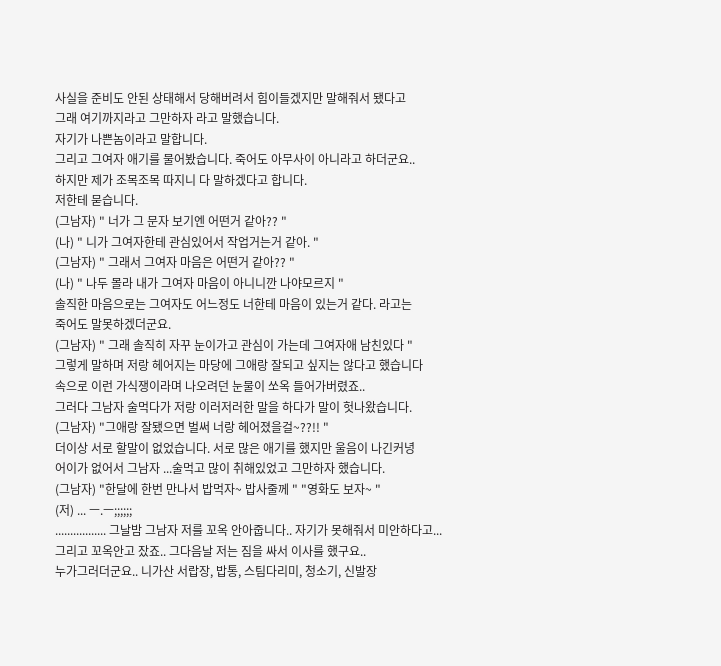사실을 준비도 안된 상태해서 당해버려서 힘이들겠지만 말해줘서 됐다고
그래 여기까지라고 그만하자 라고 말했습니다.
자기가 나쁜놈이라고 말합니다.
그리고 그여자 애기를 물어봤습니다. 죽어도 아무사이 아니라고 하더군요..
하지만 제가 조목조목 따지니 다 말하겠다고 합니다.
저한테 묻습니다.
(그남자) " 너가 그 문자 보기엔 어떤거 같아?? "
(나) " 니가 그여자한테 관심있어서 작업거는거 같아. "
(그남자) " 그래서 그여자 마음은 어떤거 같아?? "
(나) " 나두 몰라 내가 그여자 마음이 아니니깐 나야모르지 "
솔직한 마음으로는 그여자도 어느정도 너한테 마음이 있는거 같다. 라고는
죽어도 말못하겠더군요.
(그남자) " 그래 솔직히 자꾸 눈이가고 관심이 가는데 그여자애 남친있다 "
그렇게 말하며 저랑 헤어지는 마당에 그애랑 잘되고 싶지는 않다고 했습니다
속으로 이런 가식쟁이라며 나오려던 눈물이 쏘옥 들어가버렸죠..
그러다 그남자 술먹다가 저랑 이러저러한 말을 하다가 말이 헛나왔습니다.
(그남자) "그애랑 잘됐으면 벌써 너랑 헤어졌을걸~??!! "
더이상 서로 할말이 없었습니다. 서로 많은 애기를 했지만 울음이 나긴커녕
어이가 없어서 그남자 ...술먹고 많이 취해있었고 그만하자 했습니다.
(그남자) "한달에 한번 만나서 밥먹자~ 밥사줄께 " "영화도 보자~ "
(저) ... ㅡ.ㅡ;;;;;;
................. 그날밤 그남자 저를 꼬옥 안아줍니다.. 자기가 못해줘서 미안하다고...
그리고 꼬옥안고 잤죠.. 그다음날 저는 짐을 싸서 이사를 했구요..
누가그러더군요.. 니가산 서랍장, 밥통, 스팀다리미, 청소기, 신발장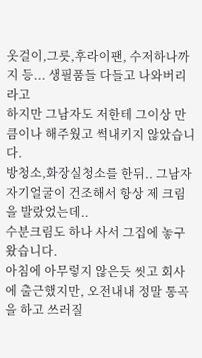옷걸이,그릇,후라이팬, 수저하나까지 등... 생필품들 다들고 나와버리라고
하지만 그남자도 저한테 그이상 만큼이나 해주웠고 썩내키지 않았습니다.
방청소,화장실청소를 한뒤.. 그남자 자기얼굴이 건조해서 항상 제 크림을 발랐었는데..
수분크림도 하나 사서 그집에 놓구 왔습니다.
아침에 아무렇지 않은듯 씻고 회사에 출근했지만, 오전내내 정말 통곡을 하고 쓰러질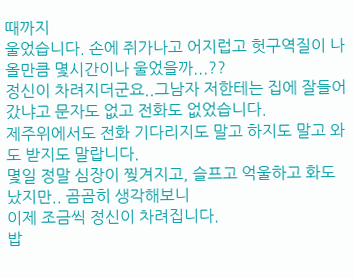때까지
울었습니다. 손에 쥐가나고 어지럽고 헛구역질이 나올만큼 몇시간이나 울었을까...??
정신이 차려지더군요..그남자 저한테는 집에 잘들어갔냐고 문자도 없고 전화도 없었습니다.
제주위에서도 전화 기다리지도 말고 하지도 말고 와도 받지도 말랍니다.
몇일 정말 심장이 찢겨지고, 슬프고 억울하고 화도 났지만.. 곰곰히 생각해보니
이제 조금씩 정신이 차려집니다.
밥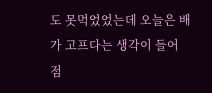도 못먹었었는데 오늘은 배가 고프다는 생각이 들어 점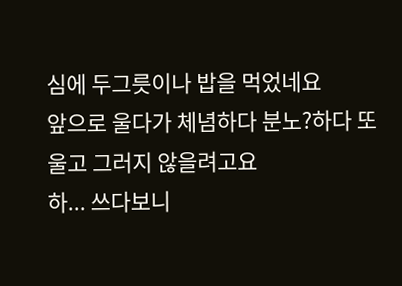심에 두그릇이나 밥을 먹었네요
앞으로 울다가 체념하다 분노?하다 또 울고 그러지 않을려고요
하... 쓰다보니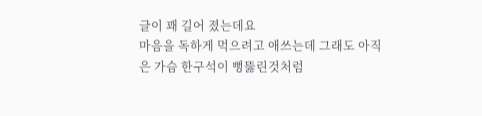글이 꽤 길어 졌는데요
마음을 독하게 먹으려고 애쓰는데 그래도 아직은 가슴 한구석이 뻥뚫린것처럼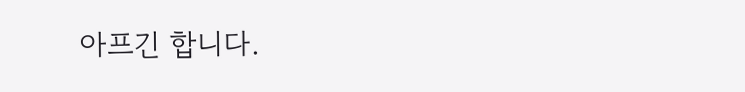아프긴 합니다.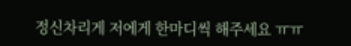정신차리게 저에게 한마디씩 해주세요 ㅠㅠ